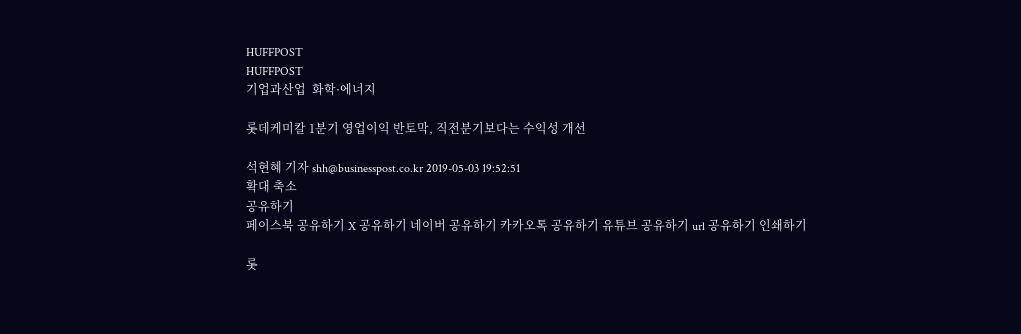HUFFPOST
HUFFPOST
기업과산업  화학·에너지

롯데케미칼 1분기 영업이익 반토막, 직전분기보다는 수익성 개선

석현혜 기자 shh@businesspost.co.kr 2019-05-03 19:52:51
확대 축소
공유하기
페이스북 공유하기 X 공유하기 네이버 공유하기 카카오톡 공유하기 유튜브 공유하기 url 공유하기 인쇄하기

롯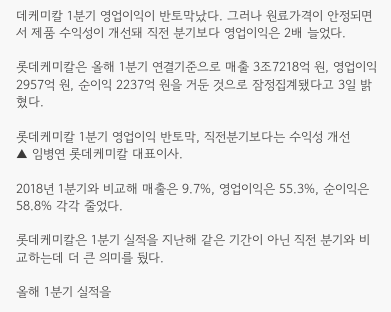데케미칼 1분기 영업이익이 반토막났다. 그러나 원료가격이 안정되면서 제품 수익성이 개선돼 직전 분기보다 영업이익은 2배 늘었다.

롯데케미칼은 올해 1분기 연결기준으로 매출 3조7218억 원, 영업이익 2957억 원, 순이익 2237억 원을 거둔 것으로 잠정집계됐다고 3일 밝혔다.

롯데케미칼 1분기 영업이익 반토막, 직전분기보다는 수익성 개선
▲ 임병연 롯데케미칼 대표이사.

2018년 1분기와 비교해 매출은 9.7%, 영업이익은 55.3%, 순이익은 58.8% 각각 줄었다.

롯데케미칼은 1분기 실적을 지난해 같은 기간이 아닌 직전 분기와 비교하는데 더 큰 의미를 뒀다.

올해 1분기 실적을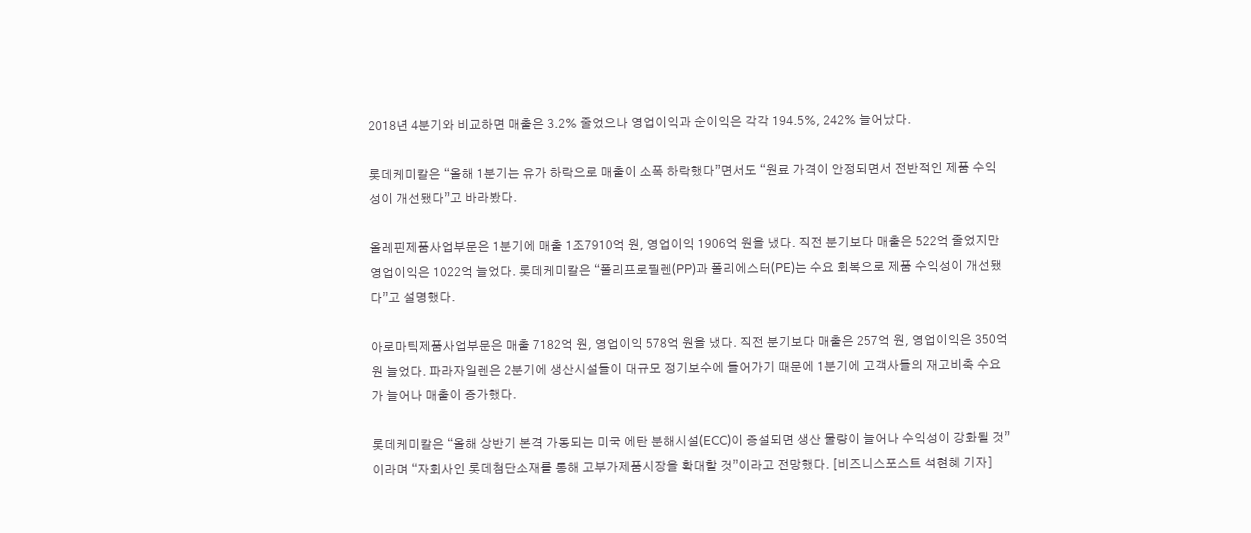2018년 4분기와 비교하면 매출은 3.2% 줄었으나 영업이익과 순이익은 각각 194.5%, 242% 늘어났다.

롯데케미칼은 “올해 1분기는 유가 하락으로 매출이 소폭 하락했다”면서도 “원료 가격이 안정되면서 전반적인 제품 수익성이 개선됐다”고 바라봤다.

올레핀제품사업부문은 1분기에 매출 1조7910억 원, 영업이익 1906억 원을 냈다. 직전 분기보다 매출은 522억 줄었지만 영업이익은 1022억 늘었다. 롯데케미칼은 “폴리프로필렌(PP)과 폴리에스터(PE)는 수요 회복으로 제품 수익성이 개선됐다”고 설명했다.

아로마틱제품사업부문은 매출 7182억 원, 영업이익 578억 원을 냈다. 직전 분기보다 매출은 257억 원, 영업이익은 350억 원 늘었다. 파라자일렌은 2분기에 생산시설들이 대규모 정기보수에 들어가기 때문에 1분기에 고객사들의 재고비축 수요가 늘어나 매출이 증가했다.

롯데케미칼은 “올해 상반기 본격 가동되는 미국 에탄 분해시설(ECC)이 증설되면 생산 물량이 늘어나 수익성이 강화될 것”이라며 “자회사인 롯데첨단소재를 통해 고부가제품시장을 확대할 것”이라고 전망했다. [비즈니스포스트 석현혜 기자]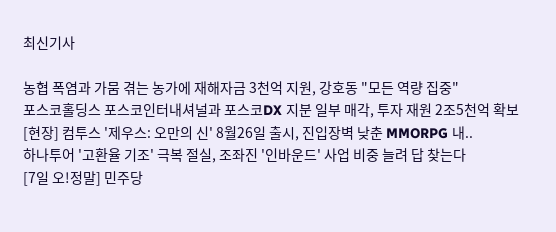최신기사

농협 폭염과 가뭄 겪는 농가에 재해자금 3천억 지원, 강호동 "모든 역량 집중"
포스코홀딩스 포스코인터내셔널과 포스코DX 지분 일부 매각, 투자 재원 2조5천억 확보
[현장] 컴투스 '제우스: 오만의 신' 8월26일 출시, 진입장벽 낮춘 MMORPG 내..
하나투어 '고환율 기조' 극복 절실, 조좌진 '인바운드' 사업 비중 늘려 답 찾는다
[7일 오!정말] 민주당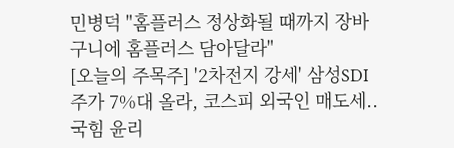민병덕 "홈플러스 정상화될 때까지 장바구니에 홈플러스 담아달라"
[오늘의 주목주] '2차전지 강세' 삼성SDI 주가 7%대 올라, 코스피 외국인 매도세..
국힘 윤리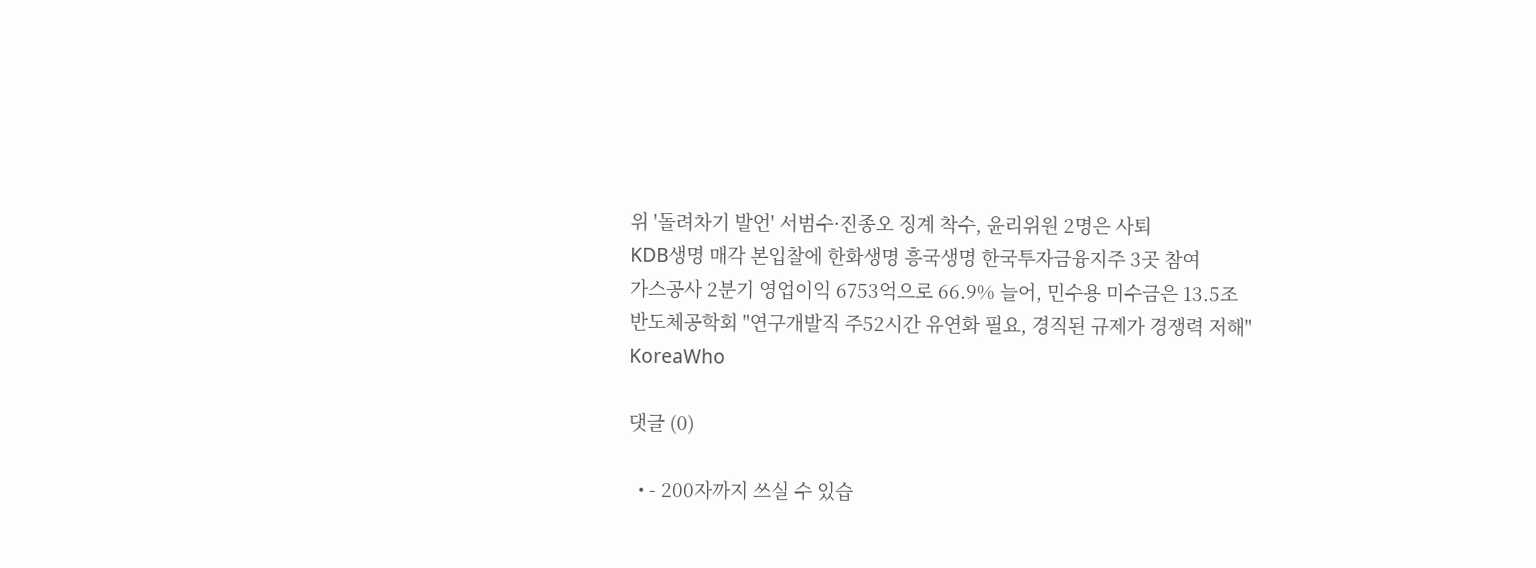위 '돌려차기 발언' 서범수·진종오 징계 착수, 윤리위원 2명은 사퇴
KDB생명 매각 본입찰에 한화생명 흥국생명 한국투자금융지주 3곳 참여
가스공사 2분기 영업이익 6753억으로 66.9% 늘어, 민수용 미수금은 13.5조
반도체공학회 "연구개발직 주52시간 유연화 필요, 경직된 규제가 경쟁력 저해"
KoreaWho

댓글 (0)

  • - 200자까지 쓰실 수 있습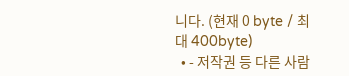니다. (현재 0 byte / 최대 400byte)
  • - 저작권 등 다른 사람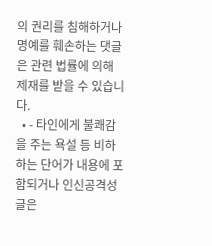의 권리를 침해하거나 명예를 훼손하는 댓글은 관련 법률에 의해 제재를 받을 수 있습니다.
  • - 타인에게 불쾌감을 주는 욕설 등 비하하는 단어가 내용에 포함되거나 인신공격성 글은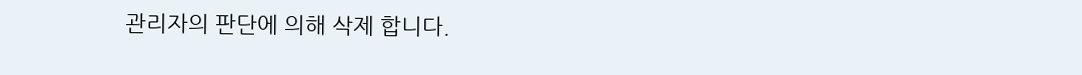관리자의 판단에 의해 삭제 합니다.